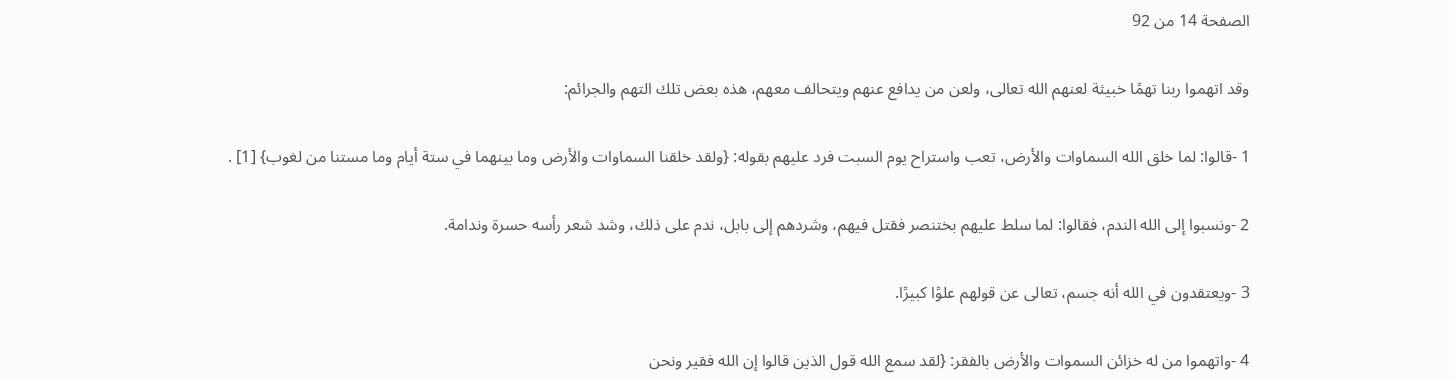الصفحة 14 من 92

وقد اتهموا ربنا تهمًا خبيثة لعنهم الله تعالى، ولعن من يدافع عنهم ويتحالف معهم، هذه بعض تلك التهم والجرائم:

1 -قالوا: لما خلق الله السماوات والأرض، تعب واستراح يوم السبت فرد عليهم بقوله: {ولقد خلقنا السماوات والأرض وما بينهما في ستة أيام وما مستنا من لغوب} [1] .

2 -ونسبوا إلى الله الندم، فقالوا: لما سلط عليهم بختنصر فقتل فيهم، وشردهم إلى بابل، ندم على ذلك، وشد شعر رأسه حسرة وندامة.

3 -ويعتقدون في الله أنه جسم، تعالى عن قولهم علوًا كبيرًا.

4 -واتهموا من له خزائن السموات والأرض بالفقر: {لقد سمع الله قول الذين قالوا إن الله فقير ونحن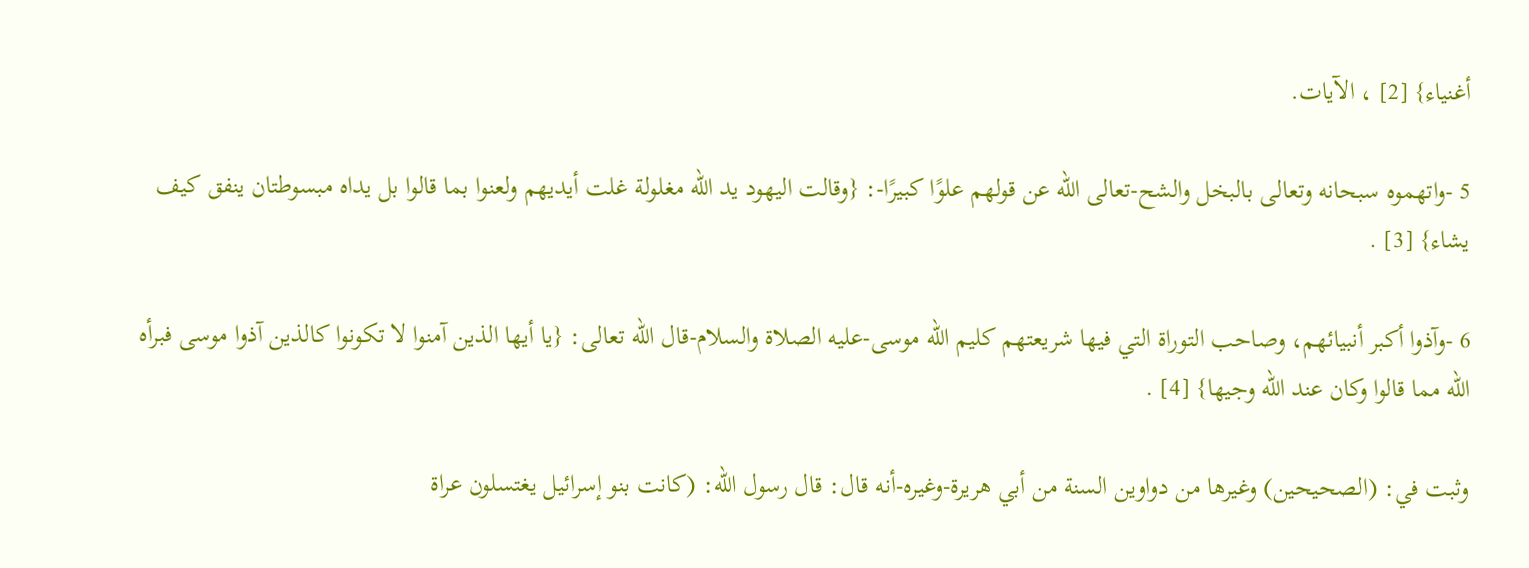أغنياء} [2] ، الآيات.

5 -واتهموه سبحانه وتعالى بالبخل والشح-تعالى الله عن قولهم علوًا كبيرًا-: {وقالت اليهود يد الله مغلولة غلت أيديهم ولعنوا بما قالوا بل يداه مبسوطتان ينفق كيف يشاء} [3] .

6 -وآذوا أكبر أنبيائهم، وصاحب التوراة التي فيها شريعتهم كليم الله موسى-عليه الصلاة والسلام-قال الله تعالى: {يا أيها الذين آمنوا لا تكونوا كالذين آذوا موسى فبرأه الله مما قالوا وكان عند الله وجيها} [4] .

وثبت في: (الصحيحين) وغيرها من دواوين السنة من أبي هريرة-وغيره-أنه قال: قال رسول الله: (كانت بنو إسرائيل يغتسلون عراة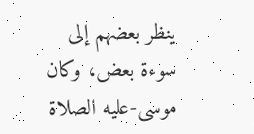ينظر بعضهم إلى سوءة بعض، وكان موسى-عليه الصلاة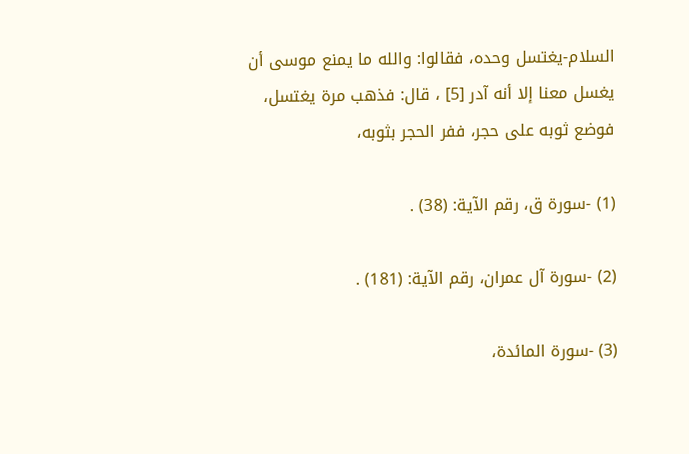السلام-يغتسل وحده، فقالوا: والله ما يمنع موسى أن يغسل معنا إلا أنه آدر [5] ، قال: فذهب مرة يغتسل، فوضع ثوبه على حجر، ففر الحجر بثوبه،

(1) -سورة ق، رقم الآية: (38) .

(2) -سورة آل عمران، رقم الآية: (181) .

(3) -سورة المائدة،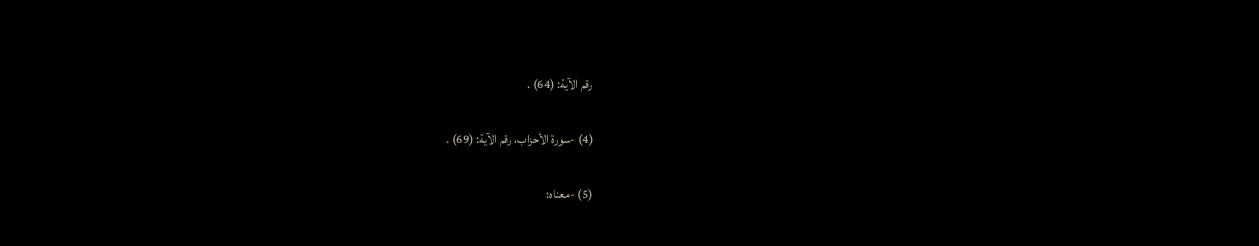رقم الآية: (64) .

(4) -سورة الأحزاب، رقم الآية: (69) .

(5) -معناه: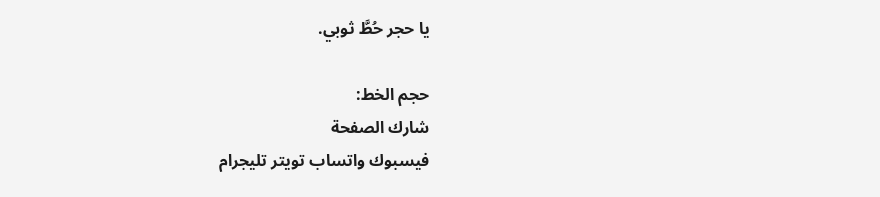يا حجر حُطَّ ثوبي.

حجم الخط:
شارك الصفحة
فيسبوك واتساب تويتر تليجرام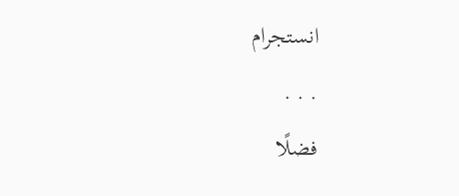انستجرام
. . .
فضلًا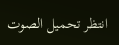انتظر تحميل الصوت